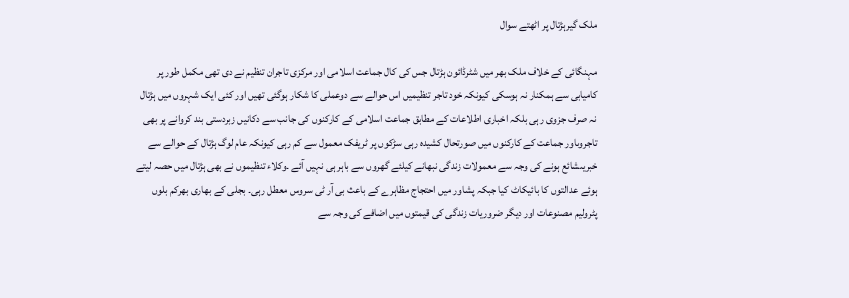ملک گیرہڑتال پر اٹھتے سوال

مہنگائی کے خلاف ملک بھر میں شٹرڈائون ہڑتال جس کی کال جماعت اسلامی اور مرکزی تاجران تنظیم نے دی تھی مکمل طور پر کامیابی سے ہمکنار نہ ہوسکی کیونکہ خود تاجر تنظیمیں اس حوالے سے دوعملی کا شکار ہوگئی تھیں اور کئی ایک شہروں میں ہڑتال نہ صرف جزوی رہی بلکہ اخباری اطلاعات کے مطابق جماعت اسلامی کے کارکنوں کی جانب سے دکانیں زبردستی بند کروانے پر بھی تاجروںاور جماعت کے کارکنوں میں صورتحال کشیدہ رہی سڑکوں پر ٹریفک معمول سے کم رہی کیونکہ عام لوگ ہڑتال کے حوالے سے خبریںشائع ہونے کی وجہ سے معمولات زندگی نبھانے کیلئے گھروں سے باہر ہی نہیں آئے ۔وکلاء تنظیموں نے بھی ہڑتال میں حصہ لیتے ہوئے عدالتوں کا بائیکاٹ کیا جبکہ پشاور میں احتجاج مظاہرے کے باعث بی آر ٹی سروس معطل رہی۔ بجلی کے بھاری بھرکم بلوں پٹرولیم مصنوعات اور دیگر ضروریات زندگی کی قیمتوں میں اضافے کی وجہ سے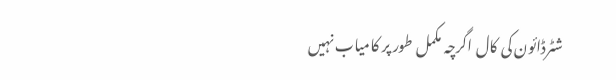شٹرڈائون کی کال اگرچہ مکمل طور پر کامیاب نہیں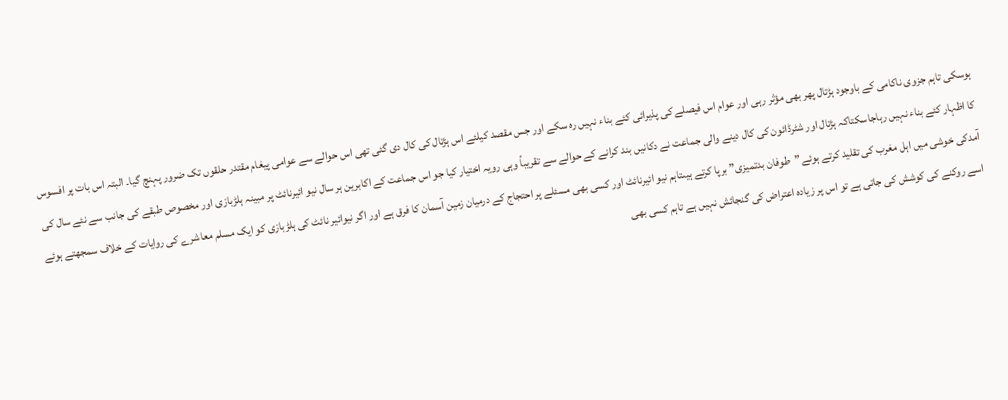ہوسکی تاہم جزوی ناکامی کے باوجود ہڑتال پھر بھی مؤثر رہی اور عوام اس فیصلے کی پذیرائی کئے بناء نہیں رہ سکے اور جس مقصد کیلئے اس ہڑتال کی کال دی گئی تھی اس حوالے سے عوامی پیغام مقتدر حلقوں تک ضرور پہنچ گیا۔ البتہ اس بات پر افسوس کا اظہار کئے بناء نہیں رہاجاسکتاکہ ہڑتال اور شٹرڈائون کی کال دینے والی جماعت نے دکانیں بند کرانے کے حوالے سے تقریباً وہی رویہ اختیار کیا جو اس جماعت کے اکابرین ہر سال نیو ائیرنائٹ پر مبینہ ہلڑبازی اور مخصوص طبقے کی جانب سے نئے سال کی آمدکی خوشی میں اہل مغرب کی تقلید کرتے ہوئے ”طوفان بدتمیزی” برپا کرتے ہیںتاہم نیو ائیرنائٹ اور کسی بھی مسئلے پر احتجاج کے درمیان زمین آسمان کا فرق ہے اور اگر نیوائیر نائٹ کی ہلڑبازی کو ایک مسلم معاشرے کی روایات کے خلاف سمجھتے ہوئے اسے روکنے کی کوشش کی جاتی ہے تو اس پر زیادہ اعتراض کی گنجائش نہیں ہے تاہم کسی بھی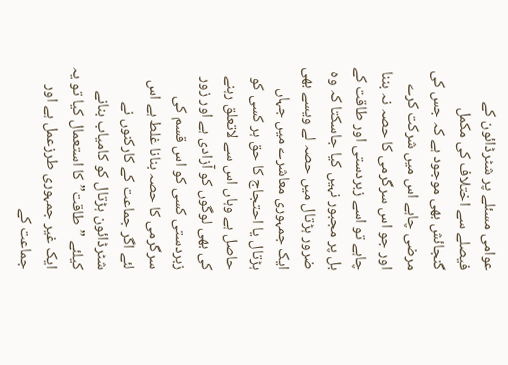عوامی مسئلے پر شٹرڈائون کے فیصلے سے اختلاف کی مکمل گنجائش بھی موجود ہے کہ جس کی مرضی چاہے اس میں شرکت کرے اور جو اس سرگرمی کا حصہ نہ بننا چاہے تو اسے زبردستی اور طاقت کے بل پر مجبور نہیں کیا جاسکتا کہ وہ ضرور ہڑتال میں حصہ لے ویسے بھی ایک جمہوری معاشرے میں جہاں ہڑتال یا احتجاج کا حق ہر کسی کو حاصل ہے وہاں اس سے لاتعلق رہنے کی بھی لوگوں کو آزادی ہے اور زور زبردستی کسی کو اس قسم کی سرگرمی کا حصہ بنانا غلط ہے اس لئے اگر جماعت کے کارکنوں نے شٹرڈائون ہڑتال کو کامیاب بنانے کیلئے ”طاقت” کا استعمال کیا تو یہ ایک غیر جمہوری طرزعمل ہے اور جماعت کے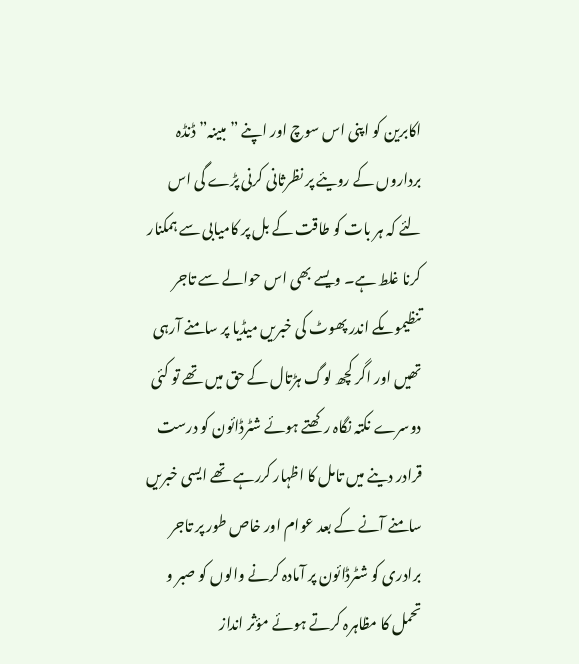اکابرین کو اپنی اس سوچ اور اپنے ”مبینہ” ڈنڈہ برداروں کے رویئے پر نظرثانی کرنی پڑے گی اس لئے کہ ہر بات کو طاقت کے بل پر کامیابی سے ہمکنار کرنا غلط ہے۔ ویسے بھی اس حوالے سے تاجر تنظیموںکے اندر پھوٹ کی خبریں میڈیا پر سامنے آرہی تھیں اور اگر کچھ لوگ ہڑتال کے حق میں تھے تو کئی دوسرے نکتہ نگاہ رکھتے ہوئے شٹرڈائون کو درست قرادر دینے میں تامل کا اظہار کررہے تھے ایسی خبریں سامنے آنے کے بعد عوام اور خاص طور پر تاجر برادری کو شٹرڈائون پر آمادہ کرنے والوں کو صبر و تحمل کا مظاہرہ کرتے ہوئے مؤثر انداز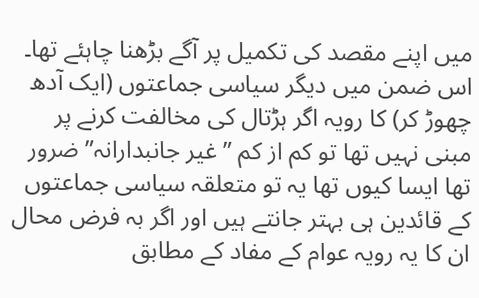میں اپنے مقصد کی تکمیل پر آگے بڑھنا چاہئے تھا۔ اس ضمن میں دیگر سیاسی جماعتوں (ایک آدھ چھوڑ کر) کا رویہ اگر ہڑتال کی مخالفت کرنے پر مبنی نہیں تھا تو کم از کم ”غیر جانبدارانہ” ضرور تھا ایسا کیوں تھا یہ تو متعلقہ سیاسی جماعتوں کے قائدین ہی بہتر جانتے ہیں اور اگر بہ فرض محال ان کا یہ رویہ عوام کے مفاد کے مطابق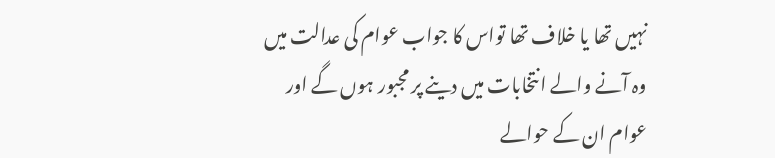نہیں تھا یا خلاف تھا تواس کا جواب عوام کی عدالت میں وہ آنے والے انتخابات میں دینے پر مجبور ہوں گے اور عوام ان کے حوالے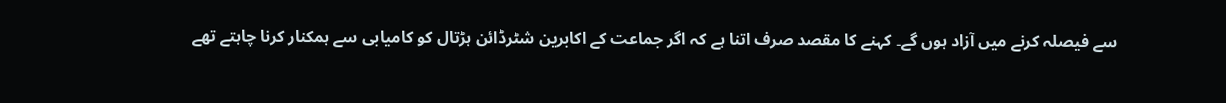سے فیصلہ کرنے میں آزاد ہوں گے۔ کہنے کا مقصد صرف اتنا ہے کہ اگر جماعت کے اکابرین شٹرڈائن ہڑتال کو کامیابی سے ہمکنار کرنا چاہتے تھے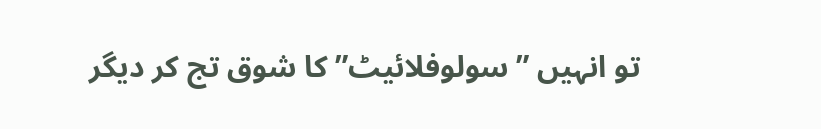تو انہیں ”سولوفلائیٹ” کا شوق تج کر دیگر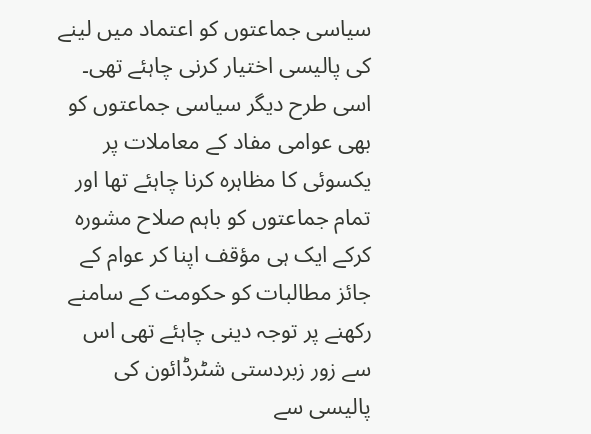سیاسی جماعتوں کو اعتماد میں لینے کی پالیسی اختیار کرنی چاہئے تھی۔ اسی طرح دیگر سیاسی جماعتوں کو بھی عوامی مفاد کے معاملات پر یکسوئی کا مظاہرہ کرنا چاہئے تھا اور تمام جماعتوں کو باہم صلاح مشورہ کرکے ایک ہی مؤقف اپنا کر عوام کے جائز مطالبات کو حکومت کے سامنے رکھنے پر توجہ دینی چاہئے تھی اس سے زور زبردستی شٹرڈائون کی پالیسی سے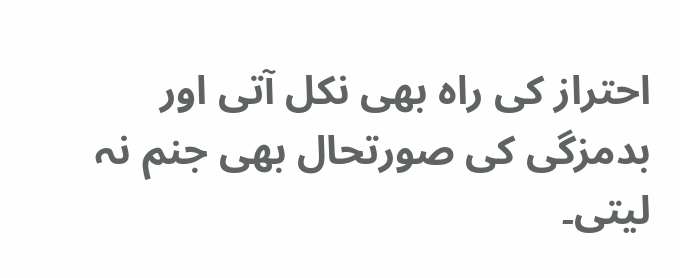احتراز کی راہ بھی نکل آتی اور بدمزگی کی صورتحال بھی جنم نہ لیتی۔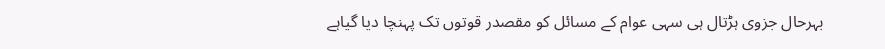بہرحال جزوی ہڑتال ہی سہی عوام کے مسائل کو مقصدر قوتوں تک پہنچا دیا گیاہے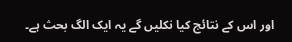اور اس کے نتائج کیا نکلیں گے یہ ایک الگ بحث ہے۔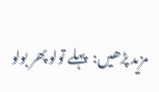مزید پڑھیں:  پہلے تولو پھر بولو